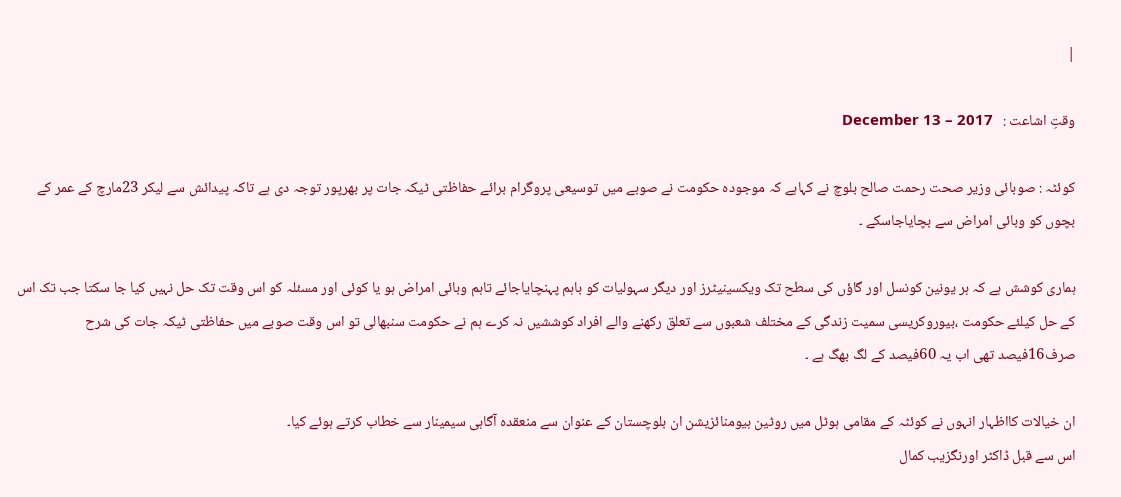|

وقتِ اشاعت :   December 13 – 2017

کوئٹہ : صوبائی وزیر صحت رحمت صالح بلوچ نے کہاہے کہ موجودہ حکومت نے صوبے میں توسیعی پروگرام برائے حفاظتی ٹیکہ جات پر بھرپور توجہ دی ہے تاکہ پیدائش سے لیکر 23مارچ کے عمر کے بچوں کو وبائی امراض سے بچایاجاسکے ۔

ہماری کوشش ہے کہ ہر یونین کونسل اور گاؤں کی سطح تک ویکسینیٹرز اور دیگر سہولیات کو باہم پہنچایاجائے تاہم وبائی امراض ہو یا کوئی اور مسئلہ کو اس وقت تک حل نہیں کیا جا سکتا جب تک اس کے حل کیلئے حکومت ،بیوروکریسی سمیت زندگی کے مختلف شعبوں سے تعلق رکھنے والے افراد کوششیں نہ کرے ہم نے حکومت سنبھالی تو اس وقت صوبے میں حفاظتی ٹیکہ جات کی شرح صرف16فیصد تھی اب یہ 60فیصد کے لگ بھگ ہے ۔

ان خیالات کااظہار انہوں نے کوئٹہ کے مقامی ہوٹل میں روٹین ہیومنائزیشن ان بلوچستان کے عنوان سے منعقدہ آگاہی سیمینار سے خطاب کرتے ہوئے کیا۔
اس سے قبل ڈاکٹر اورنگزیب کمال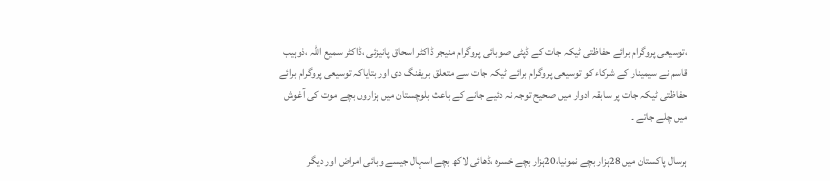،توسیعی پروگرام برائے حفاظتی ٹیکہ جات کے ڈپٹی صوبائی پروگرام منیجر ڈاکٹر اسحاق پانیزئی ،ڈاکٹر سمیع اللہ ،ذوہیب قاسم نے سیمینار کے شرکاء کو توسیعی پروگرام برائے ٹیکہ جات سے متعلق بریفنگ دی اور بتایاکہ توسیعی پروگرام برائے حفاظتی ٹیکہ جات پر سابقہ ادوار میں صحیح توجہ نہ دئیے جانے کے باعث بلوچستان میں ہزاروں بچے موت کی آغوش میں چلے جاتے ۔

ہرسال پاکستان میں 28ہزار بچے نمونیا،20ہزار بچے خسرہ ،ڈھائی لاکھ بچے اسہال جیسے وبائی امراض اور دیگر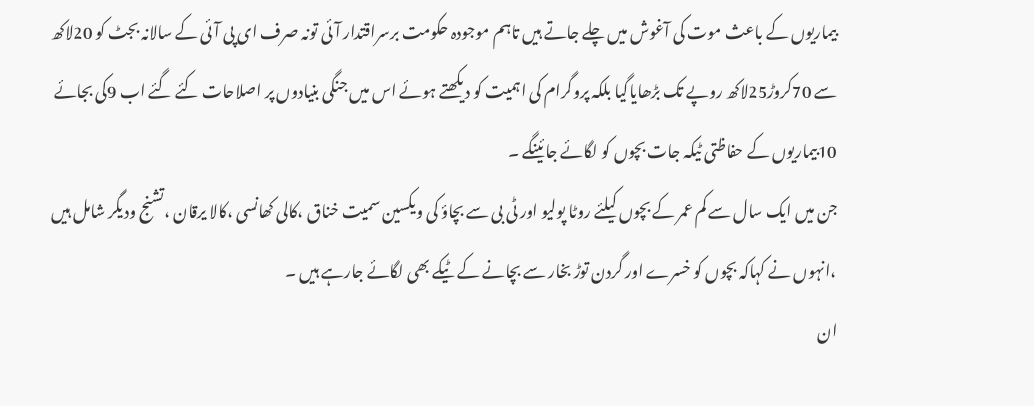بیماریوں کے باعث موت کی آغوش میں چلے جاتے ہیں تاہم موجودہ حکومت برسراقتدار آئی تونہ صرف ای پی آئی کے سالانہ بجٹ کو 20لاکھ سے 70کروڑ25لاکھ روپے تک بڑھایاگیا بلکہ پروگرام کی اہمیت کو دیکھتے ہوئے اس میں جنگی بنیادوں پر اصلاحات کئے گئے اب 9کی بجائے 10بیماریوں کے حفاظتی ٹیکہ جات بچوں کو لگائے جائینگے ۔
جن میں ایک سال سے کم عمر کے بچوں کیلئے روٹا پولیو اور ٹی بی سے بچاؤ کی ویکسین سمیت خناق ،کالی کھانسی ،کالا یرقان ،تشنج ودیگر شامل ہیں ،انہوں نے کہاکہ بچوں کو خسرے اور گردن توڑ بخار سے بچانے کے ٹیکے بھی لگائے جارہے ہیں ۔
ان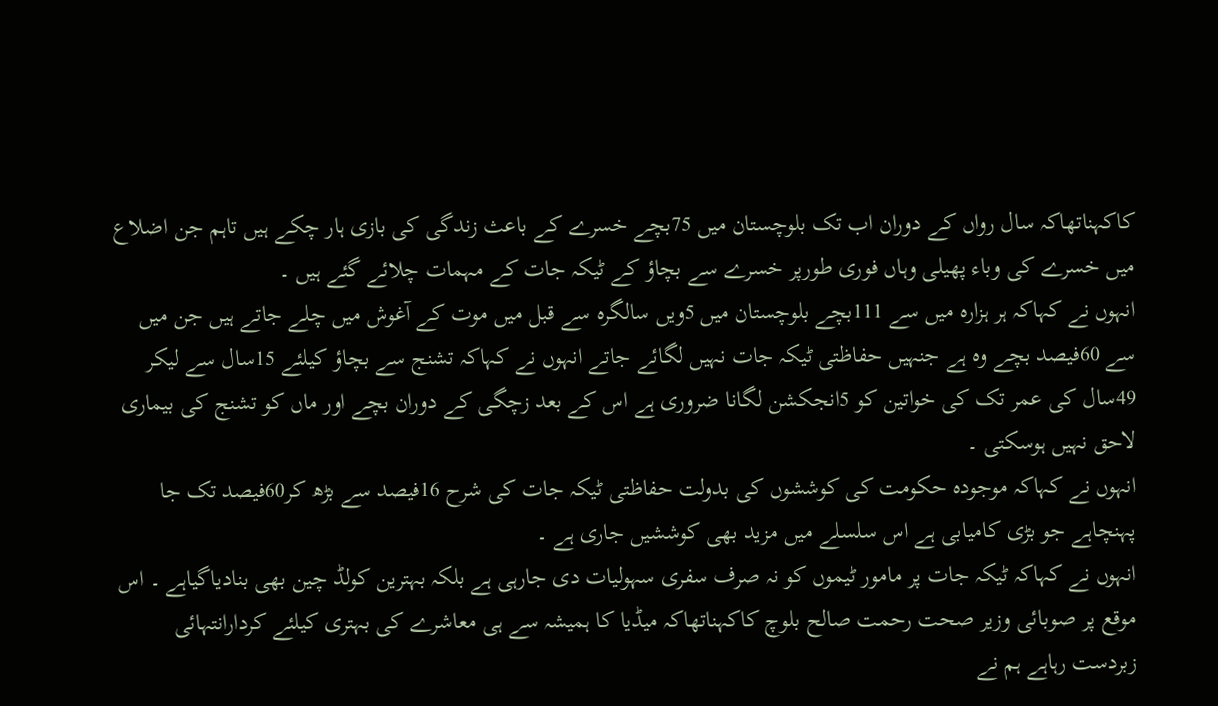کاکہناتھاکہ سال رواں کے دوران اب تک بلوچستان میں 75بچے خسرے کے باعث زندگی کی بازی ہار چکے ہیں تاہم جن اضلاع میں خسرے کی وباء پھیلی وہاں فوری طورپر خسرے سے بچاؤ کے ٹیکہ جات کے مہمات چلائے گئے ہیں ۔
انہوں نے کہاکہ ہر ہزارہ میں سے 111بچے بلوچستان میں 5ویں سالگرہ سے قبل میں موت کے آغوش میں چلے جاتے ہیں جن میں سے 60فیصد بچے وہ ہے جنہیں حفاظتی ٹیکہ جات نہیں لگائے جاتے انہوں نے کہاکہ تشنج سے بچاؤ کیلئے 15سال سے لیکر 49سال کی عمر تک کی خواتین کو 5انجکشن لگانا ضروری ہے اس کے بعد زچگی کے دوران بچے اور ماں کو تشنج کی بیماری لاحق نہیں ہوسکتی ۔
انہوں نے کہاکہ موجودہ حکومت کی کوششوں کی بدولت حفاظتی ٹیکہ جات کی شرح 16فیصد سے بڑھ کر60فیصد تک جا پہنچاہے جو بڑی کامیابی ہے اس سلسلے میں مزید بھی کوششیں جاری ہے ۔
انہوں نے کہاکہ ٹیکہ جات پر مامور ٹیموں کو نہ صرف سفری سہولیات دی جارہی ہے بلکہ بہترین کولڈ چین بھی بنادیاگیاہے ۔ اس موقع پر صوبائی وزیر صحت رحمت صالح بلوچ کاکہناتھاکہ میڈیا کا ہمیشہ سے ہی معاشرے کی بہتری کیلئے کردارانتہائی زبردست رہاہے ہم نے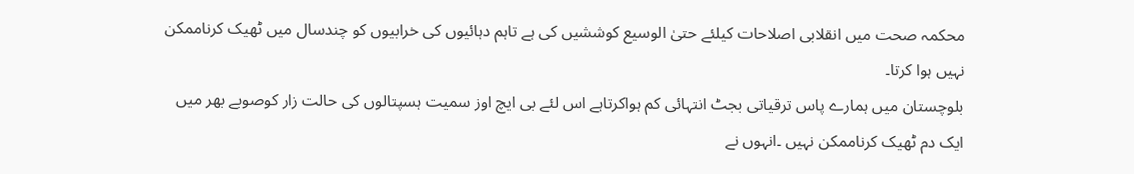محکمہ صحت میں انقلابی اصلاحات کیلئے حتیٰ الوسیع کوششیں کی ہے تاہم دہائیوں کی خرابیوں کو چندسال میں ٹھیک کرناممکن نہیں ہوا کرتا۔
بلوچستان میں ہمارے پاس ترقیاتی بجٹ انتہائی کم ہواکرتاہے اس لئے بی ایچ اوز سمیت ہسپتالوں کی حالت زار کوصوبے بھر میں ایک دم ٹھیک کرناممکن نہیں ۔انہوں نے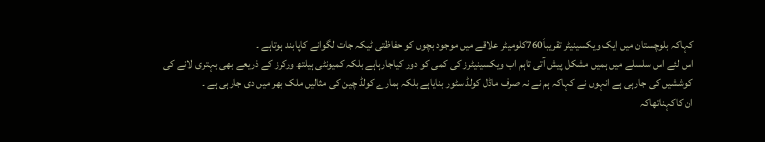کہاکہ بلوچستان میں ایک ویکسینیٹر تقریباَ760کلومیٹر علاقے میں موجود بچوں کو حفاظتی ٹیکہ جات لگوانے کاپابند ہوتاہے ۔
اس لئے اس سلسلے میں ہمیں مشکل پیش آتی تاہم اب ویکسینیٹرز کی کمی کو دور کیاجارہاہے بلکہ کمیونٹی ہیلتھ ورکرز کے ذریعے بھی بہتری لانے کی کوششیں کی جارہی ہے انہوں نے کہاکہ ہم نے نہ صرف ماڈل کولڈ سٹور بنایاہے بلکہ ہمارے کولڈ چین کی مثالیں ملک بھر میں دی جارہی ہے ۔
ان کاکہناتھاکہ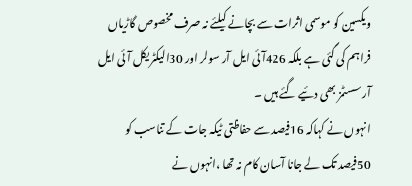ویکسین کو موسمی اثرات سے بچانے کیلئے نہ صرف مخصوص گاڑیاں فراہم کی گئی ہے بلکہ 426آئی ایل آر سولر اور 30الیکٹریکل آئی ایل آر سسٹمز بھی دئیے گئے ہیں ۔
انہوں نے کہاکہ 16فیصد سے حفاظتی ٹیکہ جات کے تناسب کو 50فیصد تک لے جانا آسان کام نہ تھا ،انہوں نے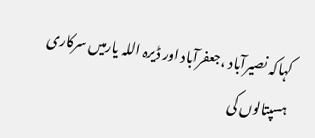کہاکہ نصیرآباد ،جعفرآباد اور ڈیرہ اللہ یارمیں سرکاری ہسپتالوں کی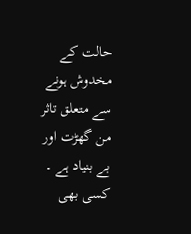حالت کے مخدوش ہونے سے متعلق تاثر من گھڑت اور بے بنیاد ہے ۔
کسی بھی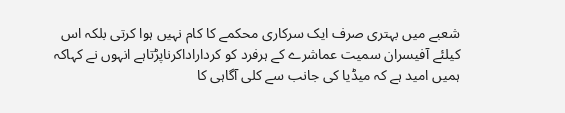شعبے میں بہتری صرف ایک سرکاری محکمے کا کام نہیں ہوا کرتی بلکہ اس کیلئے آفیسران سمیت عماشرے کے ہرفرد کو کرداراداکرناپڑتاہے انہوں نے کہاکہ ہمیں امید ہے کہ میڈیا کی جانب سے کلی آگاہی کا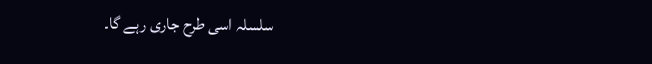سلسلہ اسی طرح جاری رہے گا۔